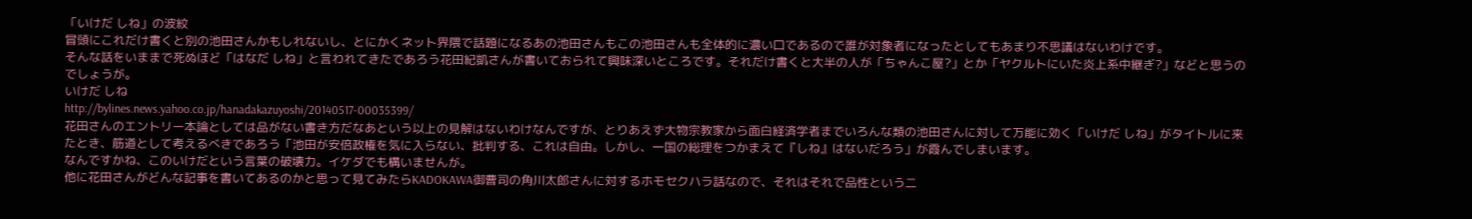「いけだ しね」の波紋
冒頭にこれだけ書くと別の池田さんかもしれないし、とにかくネット界隈で話題になるあの池田さんもこの池田さんも全体的に濃い口であるので誰が対象者になったとしてもあまり不思議はないわけです。
そんな話をいままで死ぬほど「はなだ しね」と言われてきたであろう花田紀凱さんが書いておられて興味深いところです。それだけ書くと大半の人が「ちゃんこ屋?」とか「ヤクルトにいた炎上系中継ぎ?」などと思うのでしょうが。
いけだ しね
http://bylines.news.yahoo.co.jp/hanadakazuyoshi/20140517-00035399/
花田さんのエントリー本論としては品がない書き方だなあという以上の見解はないわけなんですが、とりあえず大物宗教家から面白経済学者までいろんな類の池田さんに対して万能に効く「いけだ しね」がタイトルに来たとき、筋道として考えるべきであろう「池田が安倍政権を気に入らない、批判する、これは自由。しかし、一国の総理をつかまえて『しね』はないだろう」が霞んでしまいます。
なんですかね、このいけだという言葉の破壊力。イケダでも構いませんが。
他に花田さんがどんな記事を書いてあるのかと思って見てみたらKADOKAWA御曹司の角川太郎さんに対するホモセクハラ話なので、それはそれで品性という二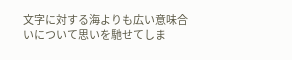文字に対する海よりも広い意味合いについて思いを馳せてしま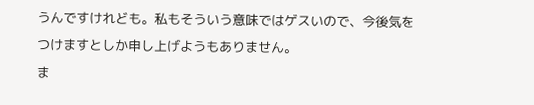うんですけれども。私もそういう意味ではゲスいので、今後気をつけますとしか申し上げようもありません。
ま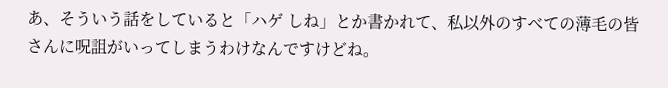あ、そういう話をしていると「ハゲ しね」とか書かれて、私以外のすべての薄毛の皆さんに呪詛がいってしまうわけなんですけどね。